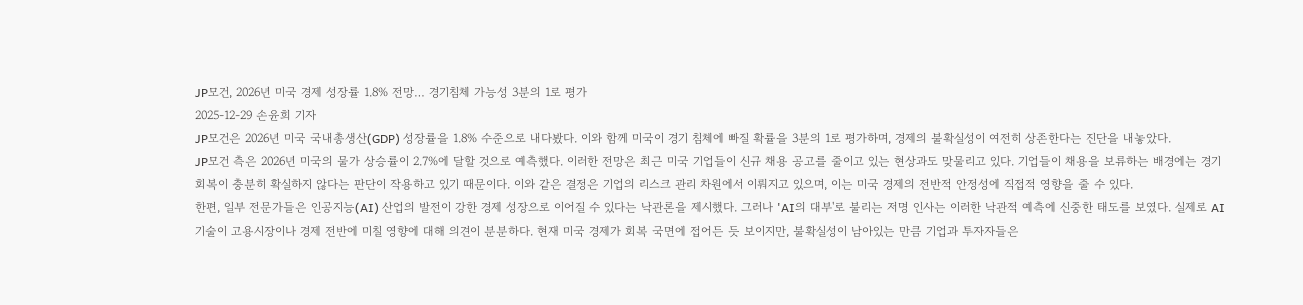JP모건, 2026년 미국 경제 성장률 1.8% 전망… 경기침체 가능성 3분의 1로 평가
2025-12-29 손윤희 기자
JP모건은 2026년 미국 국내총생산(GDP) 성장률을 1.8% 수준으로 내다봤다. 이와 함께 미국이 경기 침체에 빠질 확률을 3분의 1로 평가하며, 경제의 불확실성이 여전히 상존한다는 진단을 내놓았다.
JP모건 측은 2026년 미국의 물가 상승률이 2.7%에 달할 것으로 예측했다. 이러한 전망은 최근 미국 기업들이 신규 채용 공고를 줄이고 있는 현상과도 맞물리고 있다. 기업들이 채용을 보류하는 배경에는 경기 회복이 충분히 확실하지 않다는 판단이 작용하고 있기 때문이다. 이와 같은 결정은 기업의 리스크 관리 차원에서 이뤄지고 있으며, 이는 미국 경제의 전반적 안정성에 직접적 영향을 줄 수 있다.
한편, 일부 전문가들은 인공지능(AI) 산업의 발전이 강한 경제 성장으로 이어질 수 있다는 낙관론을 제시했다. 그러나 'AI의 대부'로 불리는 저명 인사는 이러한 낙관적 예측에 신중한 태도를 보였다. 실제로 AI 기술이 고용시장이나 경제 전반에 미칠 영향에 대해 의견이 분분하다. 현재 미국 경제가 회복 국면에 접어든 듯 보이지만, 불확실성이 남아있는 만큼 기업과 투자자들은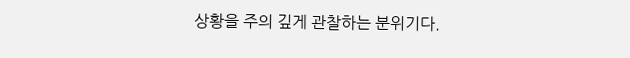상황을 주의 깊게 관찰하는 분위기다.